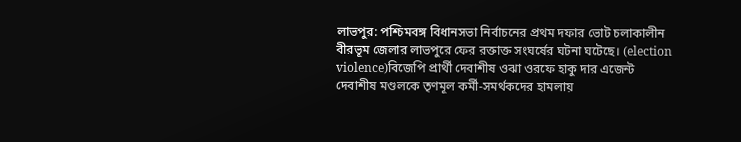লাভপুর: পশ্চিমবঙ্গ বিধানসভা নির্বাচনের প্রথম দফার ভোট চলাকালীন বীরভূম জেলার লাভপুরে ফের রক্তাক্ত সংঘর্ষের ঘটনা ঘটেছে। (election violence)বিজেপি প্রার্থী দেবাশীষ ওঝা ওরফে হাকু দার এজেন্ট দেবাশীষ মণ্ডলকে তৃণমূল কর্মী-সমর্থকদের হামলায়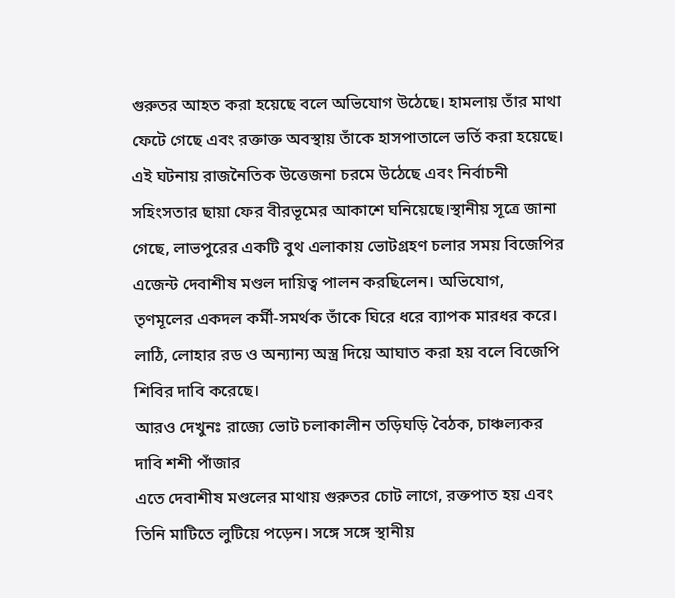গুরুতর আহত করা হয়েছে বলে অভিযোগ উঠেছে। হামলায় তাঁর মাথা ফেটে গেছে এবং রক্তাক্ত অবস্থায় তাঁকে হাসপাতালে ভর্তি করা হয়েছে।
এই ঘটনায় রাজনৈতিক উত্তেজনা চরমে উঠেছে এবং নির্বাচনী সহিংসতার ছায়া ফের বীরভূমের আকাশে ঘনিয়েছে।স্থানীয় সূত্রে জানা গেছে, লাভপুরের একটি বুথ এলাকায় ভোটগ্রহণ চলার সময় বিজেপির এজেন্ট দেবাশীষ মণ্ডল দায়িত্ব পালন করছিলেন। অভিযোগ, তৃণমূলের একদল কর্মী-সমর্থক তাঁকে ঘিরে ধরে ব্যাপক মারধর করে। লাঠি, লোহার রড ও অন্যান্য অস্ত্র দিয়ে আঘাত করা হয় বলে বিজেপি শিবির দাবি করেছে।
আরও দেখুনঃ রাজ্যে ভোট চলাকালীন তড়িঘড়ি বৈঠক, চাঞ্চল্যকর দাবি শশী পাঁজার
এতে দেবাশীষ মণ্ডলের মাথায় গুরুতর চোট লাগে, রক্তপাত হয় এবং তিনি মাটিতে লুটিয়ে পড়েন। সঙ্গে সঙ্গে স্থানীয়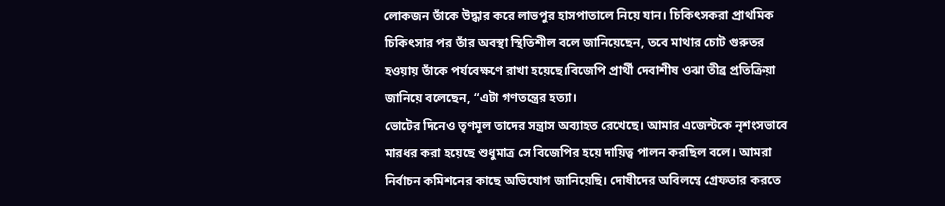লোকজন তাঁকে উদ্ধার করে লাভপুর হাসপাতালে নিয়ে যান। চিকিৎসকরা প্রাথমিক চিকিৎসার পর তাঁর অবস্থা স্থিতিশীল বলে জানিয়েছেন, তবে মাথার চোট গুরুতর হওয়ায় তাঁকে পর্যবেক্ষণে রাখা হয়েছে।বিজেপি প্রার্থী দেবাশীষ ওঝা তীব্র প্রতিক্রিয়া জানিয়ে বলেছেন, “এটা গণতন্ত্রের হত্যা।
ভোটের দিনেও তৃণমূল তাদের সন্ত্রাস অব্যাহত রেখেছে। আমার এজেন্টকে নৃশংসভাবে মারধর করা হয়েছে শুধুমাত্র সে বিজেপির হয়ে দায়িত্ব পালন করছিল বলে। আমরা নির্বাচন কমিশনের কাছে অভিযোগ জানিয়েছি। দোষীদের অবিলম্বে গ্রেফতার করতে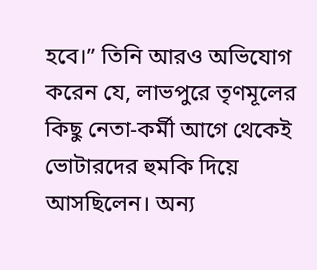হবে।” তিনি আরও অভিযোগ করেন যে, লাভপুরে তৃণমূলের কিছু নেতা-কর্মী আগে থেকেই ভোটারদের হুমকি দিয়ে আসছিলেন। অন্য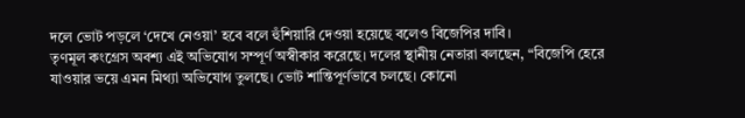দলে ভোট পড়লে ‘দেখে নেওয়া’ হবে বলে হুঁশিয়ারি দেওয়া হয়েছে বলেও বিজেপির দাবি।
তৃণমূল কংগ্রেস অবশ্য এই অভিযোগ সম্পূর্ণ অস্বীকার করেছে। দলের স্থানীয় নেতারা বলছেন, “বিজেপি হেরে যাওয়ার ভয়ে এমন মিথ্যা অভিযোগ তুলছে। ভোট শান্তিপূর্ণভাবে চলছে। কোনো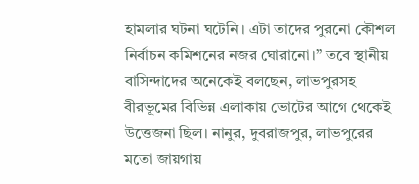হামলার ঘটনা ঘটেনি। এটা তাদের পুরনো কৌশল নির্বাচন কমিশনের নজর ঘোরানো।” তবে স্থানীয় বাসিন্দাদের অনেকেই বলছেন, লাভপুরসহ বীরভূমের বিভিন্ন এলাকায় ভোটের আগে থেকেই উত্তেজনা ছিল। নানুর, দুবরাজপুর, লাভপুরের মতো জায়গায়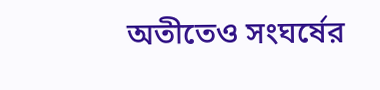অতীতেও সংঘর্ষের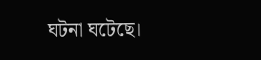ঘটনা ঘটেছে।